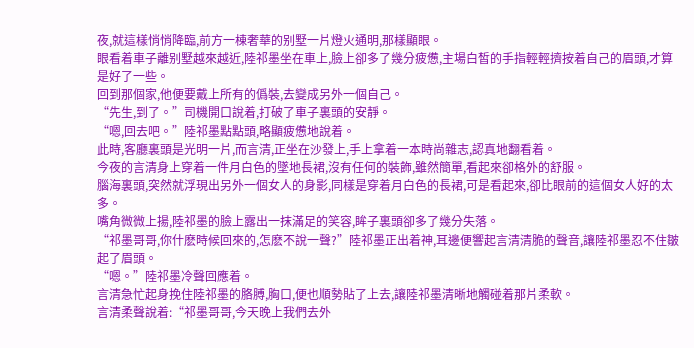夜,就這樣悄悄降臨,前方一棟奢華的别墅一片燈火通明,那樣顯眼。
眼看着車子離别墅越來越近,陸祁墨坐在車上,臉上卻多了幾分疲憊,主場白皙的手指輕輕擠按着自己的眉頭,才算是好了一些。
回到那個家,他便要戴上所有的僞裝,去變成另外一個自己。
“先生,到了。”司機開口說着,打破了車子裏頭的安靜。
“嗯,回去吧。”陸祁墨點點頭,略顯疲憊地說着。
此時,客廳裏頭是光明一片,而言清,正坐在沙發上,手上拿着一本時尚雜志,認真地翻看着。
今夜的言清身上穿着一件月白色的墜地長裙,沒有任何的裝飾,雖然簡單,看起來卻格外的舒服。
腦海裏頭,突然就浮現出另外一個女人的身影,同樣是穿着月白色的長裙,可是看起來,卻比眼前的這個女人好的太多。
嘴角微微上揚,陸祁墨的臉上露出一抹滿足的笑容,眸子裏頭卻多了幾分失落。
“祁墨哥哥,你什麽時候回來的,怎麽不說一聲?”陸祁墨正出着神,耳邊便響起言清清脆的聲音,讓陸祁墨忍不住皺起了眉頭。
“嗯。”陸祁墨冷聲回應着。
言清急忙起身挽住陸祁墨的胳膊,胸口,便也順勢貼了上去,讓陸祁墨清晰地觸碰着那片柔軟。
言清柔聲說着:“祁墨哥哥,今天晚上我們去外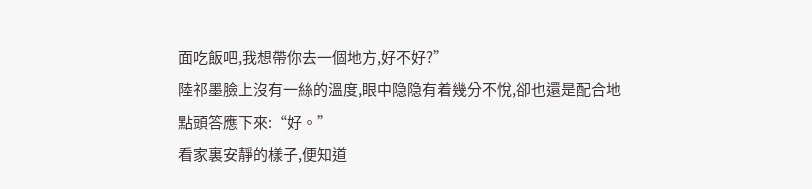面吃飯吧,我想帶你去一個地方,好不好?”
陸祁墨臉上沒有一絲的溫度,眼中隐隐有着幾分不悅,卻也還是配合地點頭答應下來:“好。”
看家裏安靜的樣子,便知道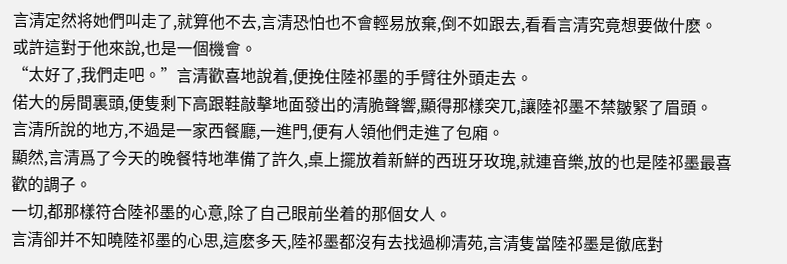言清定然将她們叫走了,就算他不去,言清恐怕也不會輕易放棄,倒不如跟去,看看言清究竟想要做什麽。
或許這對于他來說,也是一個機會。
“太好了,我們走吧。”言清歡喜地說着,便挽住陸祁墨的手臂往外頭走去。
偌大的房間裏頭,便隻剩下高跟鞋敲擊地面發出的清脆聲響,顯得那樣突兀,讓陸祁墨不禁皺緊了眉頭。
言清所說的地方,不過是一家西餐廳,一進門,便有人領他們走進了包廂。
顯然,言清爲了今天的晚餐特地準備了許久,桌上擺放着新鮮的西班牙玫瑰,就連音樂,放的也是陸祁墨最喜歡的調子。
一切,都那樣符合陸祁墨的心意,除了自己眼前坐着的那個女人。
言清卻并不知曉陸祁墨的心思,這麽多天,陸祁墨都沒有去找過柳清苑,言清隻當陸祁墨是徹底對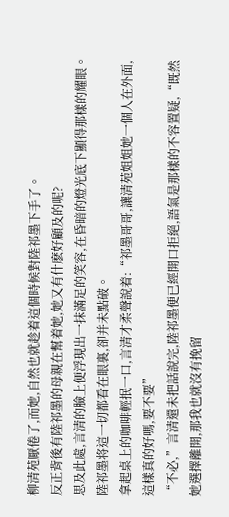柳清苑厭倦了,而她,自然也就趁着這個時候對陸祁墨下手了。
反正背後有陸祁墨的母親在幫着她,她又有什麽好顧及的呢?
思及此處,言清的臉上便浮現出一抹滿足的笑容,在昏暗的燈光底下顯得那樣的耀眼。陸祁墨将這一切都看在眼裏,卻并未點破。
拿起桌上的咖啡輕抿一口,言清才柔聲說着:“祁墨哥哥,讓清苑姐姐她一個人在外面,這樣真的好嗎,要不要”
“不必,”言清還未把話說完,陸祁墨便已經開口拒絕,語氣是那樣的不容置疑,“既然她選擇離開,那我也就沒有挽留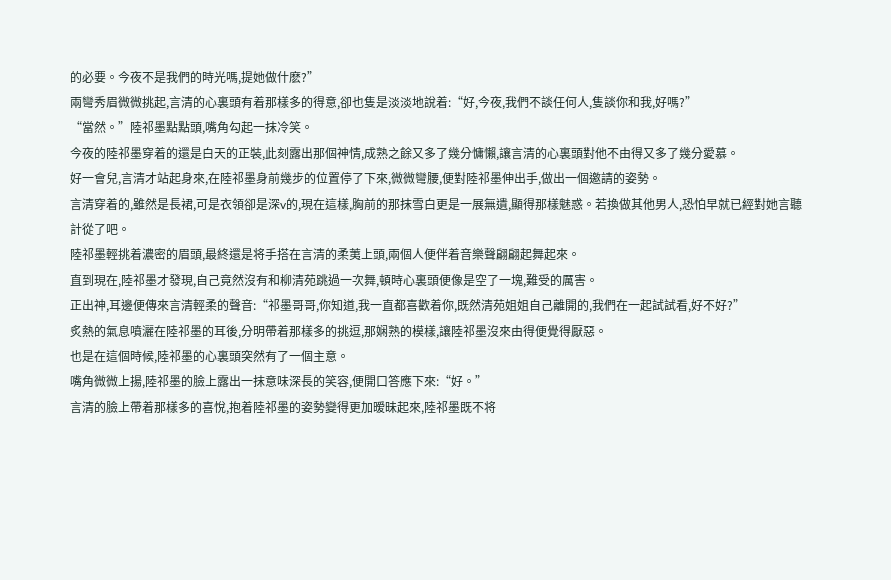的必要。今夜不是我們的時光嗎,提她做什麽?”
兩彎秀眉微微挑起,言清的心裏頭有着那樣多的得意,卻也隻是淡淡地說着:“好,今夜,我們不談任何人,隻談你和我,好嗎?”
“當然。”陸祁墨點點頭,嘴角勾起一抹冷笑。
今夜的陸祁墨穿着的還是白天的正裝,此刻露出那個神情,成熟之餘又多了幾分慵懶,讓言清的心裏頭對他不由得又多了幾分愛慕。
好一會兒,言清才站起身來,在陸祁墨身前幾步的位置停了下來,微微彎腰,便對陸祁墨伸出手,做出一個邀請的姿勢。
言清穿着的,雖然是長裙,可是衣領卻是深v的,現在這樣,胸前的那抹雪白更是一展無遺,顯得那樣魅惑。若換做其他男人,恐怕早就已經對她言聽計從了吧。
陸祁墨輕挑着濃密的眉頭,最終還是将手搭在言清的柔荑上頭,兩個人便伴着音樂聲翩翩起舞起來。
直到現在,陸祁墨才發現,自己竟然沒有和柳清苑跳過一次舞,頓時心裏頭便像是空了一塊,難受的厲害。
正出神,耳邊便傳來言清輕柔的聲音:“祁墨哥哥,你知道,我一直都喜歡着你,既然清苑姐姐自己離開的,我們在一起試試看,好不好?”
炙熱的氣息噴灑在陸祁墨的耳後,分明帶着那樣多的挑逗,那娴熟的模樣,讓陸祁墨沒來由得便覺得厭惡。
也是在這個時候,陸祁墨的心裏頭突然有了一個主意。
嘴角微微上揚,陸祁墨的臉上露出一抹意味深長的笑容,便開口答應下來:“好。”
言清的臉上帶着那樣多的喜悅,抱着陸祁墨的姿勢變得更加暧昧起來,陸祁墨既不将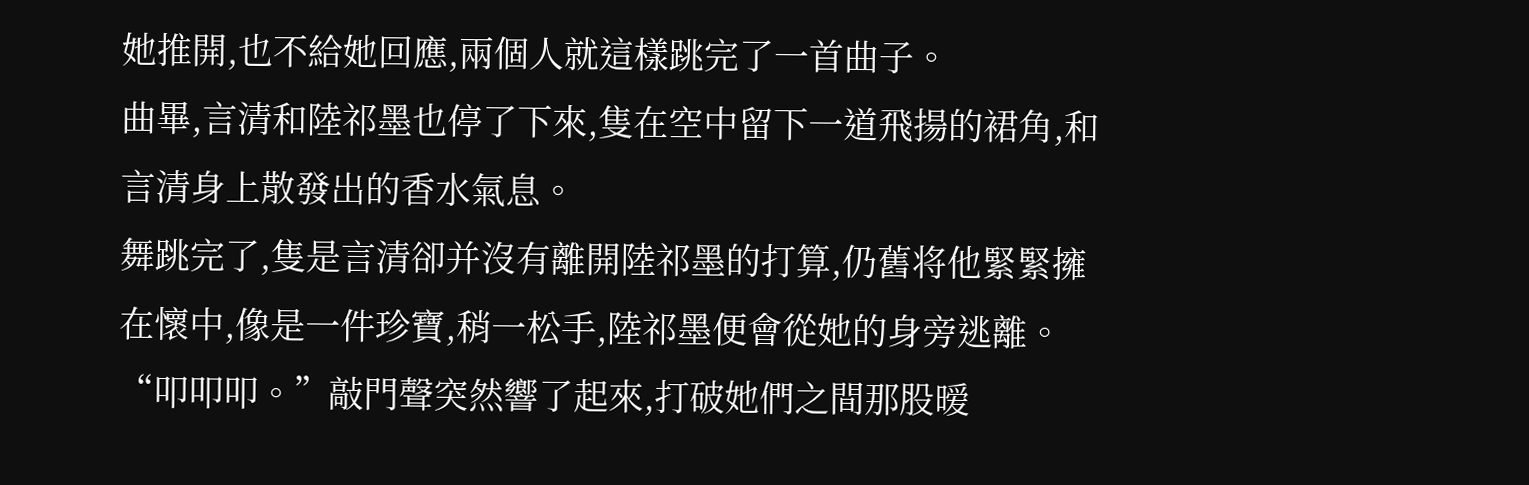她推開,也不給她回應,兩個人就這樣跳完了一首曲子。
曲畢,言清和陸祁墨也停了下來,隻在空中留下一道飛揚的裙角,和言清身上散發出的香水氣息。
舞跳完了,隻是言清卻并沒有離開陸祁墨的打算,仍舊将他緊緊擁在懷中,像是一件珍寶,稍一松手,陸祁墨便會從她的身旁逃離。
“叩叩叩。”敲門聲突然響了起來,打破她們之間那股暧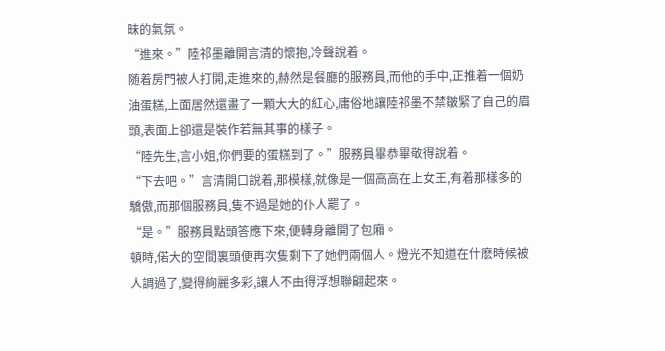昧的氣氛。
“進來。”陸祁墨離開言清的懷抱,冷聲說着。
随着房門被人打開,走進來的,赫然是餐廳的服務員,而他的手中,正推着一個奶油蛋糕,上面居然還畫了一顆大大的紅心,庸俗地讓陸祁墨不禁皺緊了自己的眉頭,表面上卻還是裝作若無其事的樣子。
“陸先生,言小姐,你們要的蛋糕到了。”服務員畢恭畢敬得說着。
“下去吧。”言清開口說着,那模樣,就像是一個高高在上女王,有着那樣多的驕傲,而那個服務員,隻不過是她的仆人罷了。
“是。”服務員點頭答應下來,便轉身離開了包廂。
頓時,偌大的空間裏頭便再次隻剩下了她們兩個人。燈光不知道在什麽時候被人調過了,變得絢麗多彩,讓人不由得浮想聯翩起來。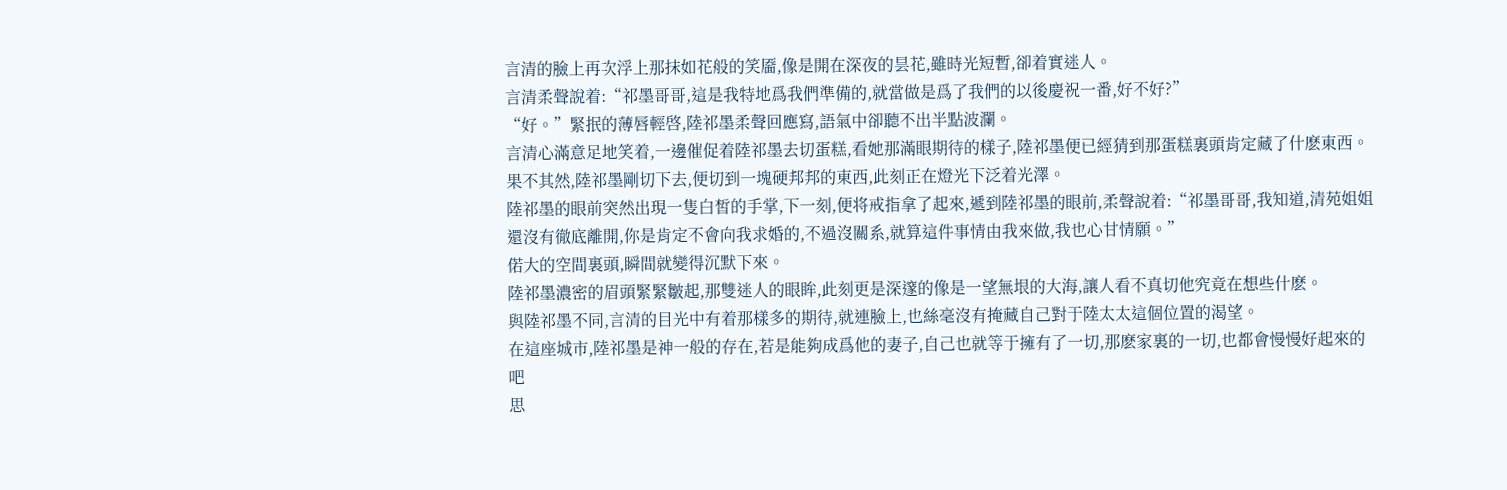言清的臉上再次浮上那抹如花般的笑靥,像是開在深夜的昙花,雖時光短暫,卻着實迷人。
言清柔聲說着:“祁墨哥哥,這是我特地爲我們準備的,就當做是爲了我們的以後慶祝一番,好不好?”
“好。”緊抿的薄唇輕啓,陸祁墨柔聲回應寫,語氣中卻聽不出半點波瀾。
言清心滿意足地笑着,一邊催促着陸祁墨去切蛋糕,看她那滿眼期待的樣子,陸祁墨便已經猜到那蛋糕裏頭肯定藏了什麽東西。
果不其然,陸祁墨剛切下去,便切到一塊硬邦邦的東西,此刻正在燈光下泛着光澤。
陸祁墨的眼前突然出現一隻白皙的手掌,下一刻,便将戒指拿了起來,遞到陸祁墨的眼前,柔聲說着:“祁墨哥哥,我知道,清苑姐姐還沒有徹底離開,你是肯定不會向我求婚的,不過沒關系,就算這件事情由我來做,我也心甘情願。”
偌大的空間裏頭,瞬間就變得沉默下來。
陸祁墨濃密的眉頭緊緊皺起,那雙迷人的眼眸,此刻更是深邃的像是一望無垠的大海,讓人看不真切他究竟在想些什麽。
與陸祁墨不同,言清的目光中有着那樣多的期待,就連臉上,也絲毫沒有掩藏自己對于陸太太這個位置的渴望。
在這座城市,陸祁墨是神一般的存在,若是能夠成爲他的妻子,自己也就等于擁有了一切,那麽家裏的一切,也都會慢慢好起來的吧
思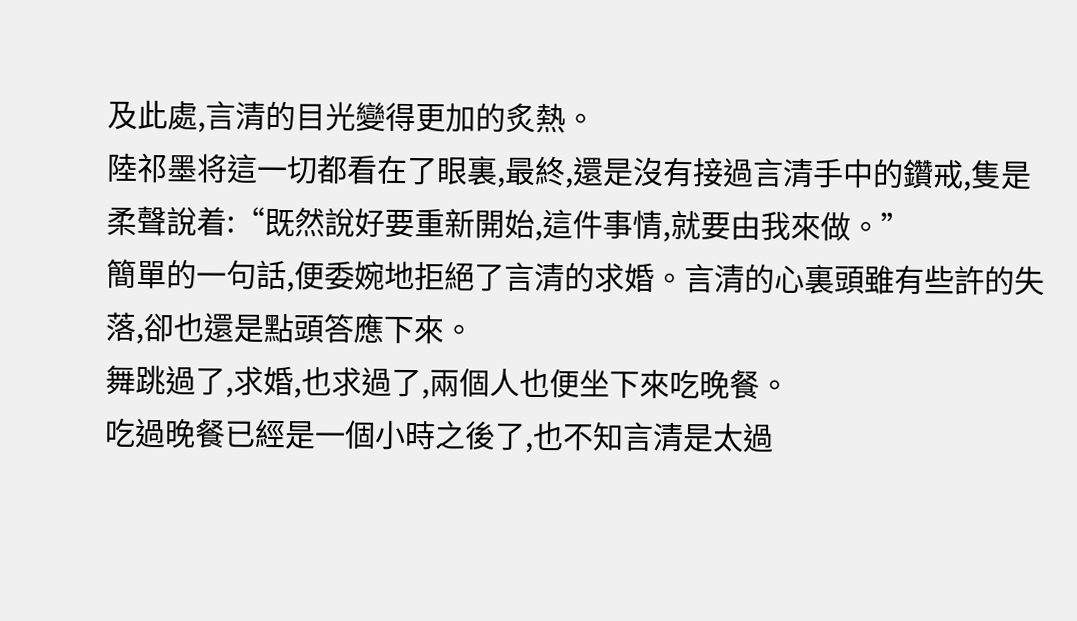及此處,言清的目光變得更加的炙熱。
陸祁墨将這一切都看在了眼裏,最終,還是沒有接過言清手中的鑽戒,隻是柔聲說着:“既然說好要重新開始,這件事情,就要由我來做。”
簡單的一句話,便委婉地拒絕了言清的求婚。言清的心裏頭雖有些許的失落,卻也還是點頭答應下來。
舞跳過了,求婚,也求過了,兩個人也便坐下來吃晚餐。
吃過晚餐已經是一個小時之後了,也不知言清是太過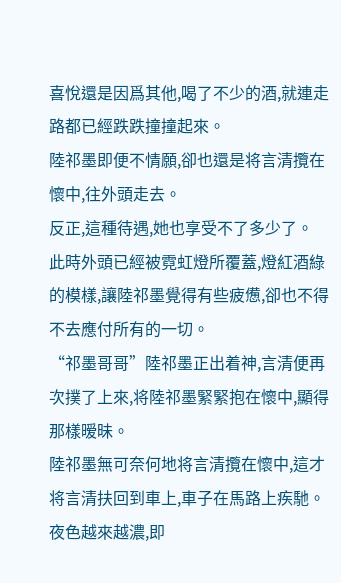喜悅還是因爲其他,喝了不少的酒,就連走路都已經跌跌撞撞起來。
陸祁墨即便不情願,卻也還是将言清攬在懷中,往外頭走去。
反正,這種待遇,她也享受不了多少了。
此時外頭已經被霓虹燈所覆蓋,燈紅酒綠的模樣,讓陸祁墨覺得有些疲憊,卻也不得不去應付所有的一切。
“祁墨哥哥”陸祁墨正出着神,言清便再次撲了上來,将陸祁墨緊緊抱在懷中,顯得那樣暧昧。
陸祁墨無可奈何地将言清攬在懷中,這才将言清扶回到車上,車子在馬路上疾馳。
夜色越來越濃,即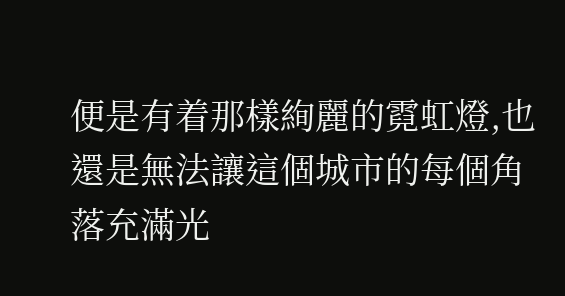便是有着那樣絢麗的霓虹燈,也還是無法讓這個城市的每個角落充滿光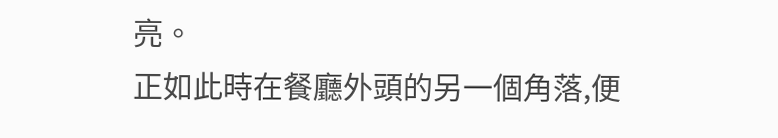亮。
正如此時在餐廳外頭的另一個角落,便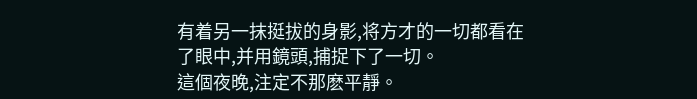有着另一抹挺拔的身影,将方才的一切都看在了眼中,并用鏡頭,捕捉下了一切。
這個夜晚,注定不那麽平靜。